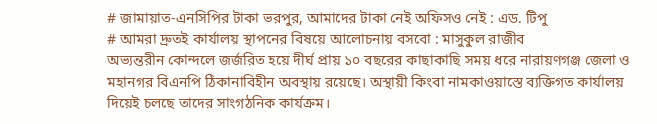# জামায়াত-এনসিপির টাকা ভরপুর, আমাদের টাকা নেই অফিসও নেই : এড. টিপু
# আমরা দ্রুতই কার্যালয় স্থাপনের বিষয়ে আলোচনায় বসবো : মাসুকুল রাজীব
অভ্যন্তরীন কোন্দলে জর্জরিত হয়ে দীর্ঘ প্রায় ১০ বছরের কাছাকাছি সময় ধরে নারায়ণগঞ্জ জেলা ও মহানগর বিএনপি ঠিকানাবিহীন অবস্থায় রয়েছে। অস্থায়ী কিংবা নামকাওয়াস্তে ব্যক্তিগত কার্যালয় দিয়েই চলছে তাদের সাংগঠনিক কার্যক্রম।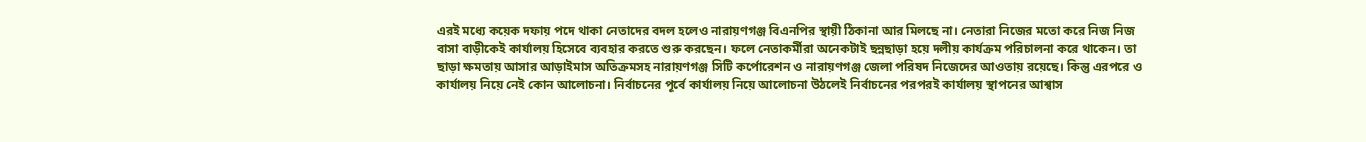এরই মধ্যে কয়েক দফায় পদে থাকা নেতাদের বদল হলেও নারায়ণগঞ্জ বিএনপির স্থায়ী ঠিকানা আর মিলছে না। নেতারা নিজের মতো করে নিজ নিজ বাসা বাড়ীকেই কার্যালয় হিসেবে ব্যবহার করতে শুরু করছেন। ফলে নেতাকর্মীরা অনেকটাই ছন্নছাড়া হয়ে দলীয় কার্যক্রম পরিচালনা করে থাকেন। তা ছাড়া ক্ষমতায় আসার আড়াইমাস অতিক্রমসহ নারায়ণগঞ্জ সিটি কর্পোরেশন ও নারায়ণগঞ্জ জেলা পরিষদ নিজেদের আওতায় রয়েছে। কিন্তু এরপরে ও কার্যালয় নিয়ে নেই কোন আলোচনা। নির্বাচনের পূর্বে কার্যালয় নিয়ে আলোচনা উঠলেই নির্বাচনের পরপরই কার্যালয় স্থাপনের আশ্বাস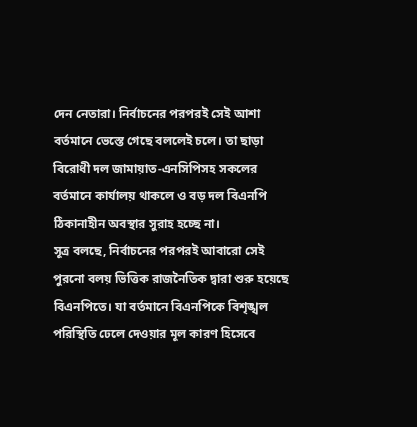দেন নেতারা। নির্বাচনের পরপরই সেই আশা বর্তমানে ভেস্তে গেছে বললেই চলে। তা ছাড়া বিরোধী দল জামায়াত-এনসিপিসহ সকলের বর্তমানে কার্যালয় থাকলে ও বড় দল বিএনপি ঠিকানাহীন অবস্থার সুরাহ হচ্ছে না।
সূত্র বলছে, নির্বাচনের পরপরই আবারো সেই পুরনো বলয় ভিত্তিক রাজনৈতিক দ্বারা শুরু হয়েছে বিএনপিতে। যা বর্তমানে বিএনপিকে বিশৃঙ্খল পরিস্থিতি ঢেলে দেওয়ার মূল কারণ হিসেবে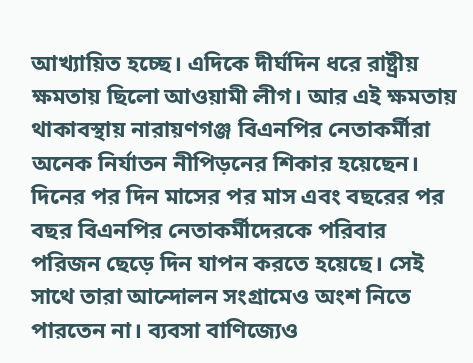আখ্যায়িত হচ্ছে। এদিকে দীর্ঘদিন ধরে রাষ্ট্রীয় ক্ষমতায় ছিলো আওয়ামী লীগ। আর এই ক্ষমতায় থাকাবস্থায় নারায়ণগঞ্জ বিএনপির নেতাকর্মীরা অনেক নির্যাতন নীপিড়নের শিকার হয়েছেন। দিনের পর দিন মাসের পর মাস এবং বছরের পর বছর বিএনপির নেতাকর্মীদেরকে পরিবার পরিজন ছেড়ে দিন যাপন করতে হয়েছে। সেই সাথে তারা আন্দোলন সংগ্রামেও অংশ নিতে পারতেন না। ব্যবসা বাণিজ্যেও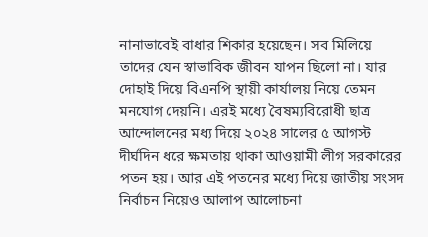নানাভাবেই বাধার শিকার হয়েছেন। সব মিলিয়ে তাদের যেন স্বাভাবিক জীবন যাপন ছিলো না। যার দোহাই দিয়ে বিএনপি স্থায়ী কার্যালয় নিয়ে তেমন মনযোগ দেয়নি। এরই মধ্যে বৈষম্যবিরোধী ছাত্র আন্দোলনের মধ্য দিয়ে ২০২৪ সালের ৫ আগস্ট দীর্ঘদিন ধরে ক্ষমতায় থাকা আওয়ামী লীগ সরকারের পতন হয়। আর এই পতনের মধ্যে দিয়ে জাতীয় সংসদ নির্বাচন নিয়েও আলাপ আলোচনা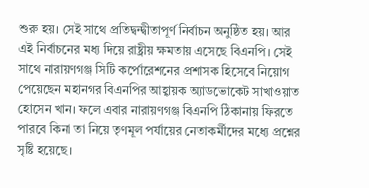শুরু হয়। সেই সাথে প্রতিদ্বন্দ্বীতাপূর্ণ নির্বাচন অনুষ্ঠিত হয়। আর এই নির্বাচনের মধ্য দিয়ে রাষ্ট্রীয় ক্ষমতায় এসেছে বিএনপি। সেই সাথে নারায়ণগঞ্জ সিটি কর্পোরেশনের প্রশাসক হিসেবে নিয়োগ পেয়েছেন মহানগর বিএনপির আহ্বায়ক অ্যাডভোকেট সাখাওয়াত হোসেন খান। ফলে এবার নারায়ণগঞ্জ বিএনপি ঠিকানায় ফিরতে পারবে কিনা তা নিয়ে তৃণমূল পর্যায়ের নেতাকর্মীদের মধ্যে প্রশ্নের সৃষ্টি হয়েছে।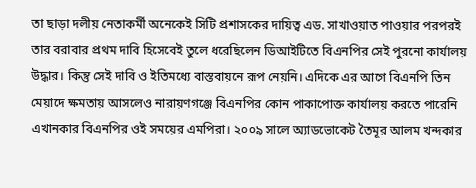তা ছাড়া দলীয় নেতাকর্মী অনেকেই সিটি প্রশাসকের দায়িত্ব এড. সাখাওয়াত পাওয়ার পরপরই তার বরাবার প্রথম দাবি হিসেবেই তুলে ধরেছিলেন ডিআইটিতে বিএনপির সেই পুরনো কার্যালয় উদ্ধার। কিন্তু সেই দাবি ও ইতিমধ্যে বাস্তবায়নে রূপ নেয়নি। এদিকে এর আগে বিএনপি তিন মেয়াদে ক্ষমতায় আসলেও নারায়ণগঞ্জে বিএনপির কোন পাকাপোক্ত কার্যালয় করতে পারেনি এখানকার বিএনপির ওই সময়ের এমপিরা। ২০০৯ সালে অ্যাডভোকেট তৈমূর আলম খন্দকার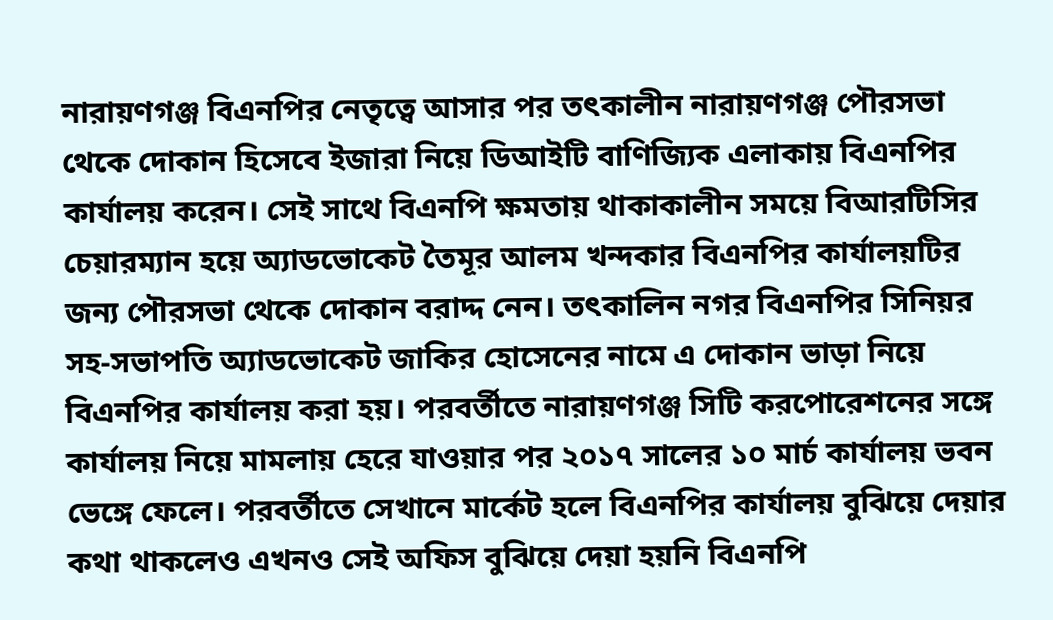নারায়ণগঞ্জ বিএনপির নেতৃত্বে আসার পর তৎকালীন নারায়ণগঞ্জ পৌরসভা থেকে দোকান হিসেবে ইজারা নিয়ে ডিআইটি বাণিজ্যিক এলাকায় বিএনপির কার্যালয় করেন। সেই সাথে বিএনপি ক্ষমতায় থাকাকালীন সময়ে বিআরটিসির চেয়ারম্যান হয়ে অ্যাডভোকেট তৈমূর আলম খন্দকার বিএনপির কার্যালয়টির জন্য পৌরসভা থেকে দোকান বরাদ্দ নেন। তৎকালিন নগর বিএনপির সিনিয়র সহ-সভাপতি অ্যাডভোকেট জাকির হোসেনের নামে এ দোকান ভাড়া নিয়ে বিএনপির কার্যালয় করা হয়। পরবর্তীতে নারায়ণগঞ্জ সিটি করপোরেশনের সঙ্গে কার্যালয় নিয়ে মামলায় হেরে যাওয়ার পর ২০১৭ সালের ১০ মার্চ কার্যালয় ভবন ভেঙ্গে ফেলে। পরবর্তীতে সেখানে মার্কেট হলে বিএনপির কার্যালয় বুঝিয়ে দেয়ার কথা থাকলেও এখনও সেই অফিস বুঝিয়ে দেয়া হয়নি বিএনপি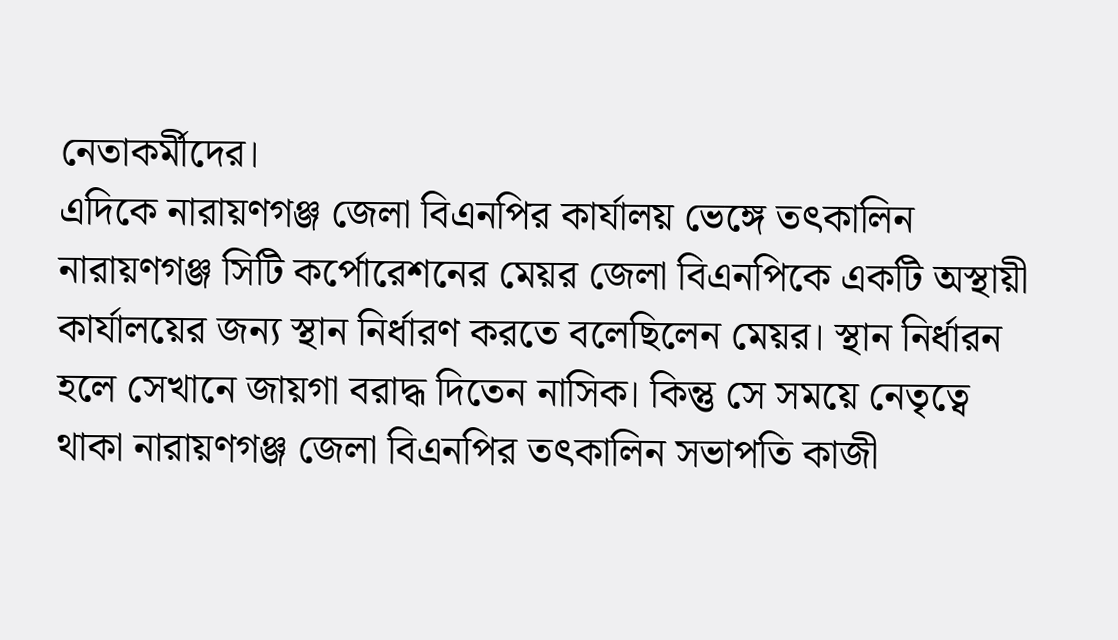নেতাকর্মীদের।
এদিকে নারায়ণগঞ্জ জেলা বিএনপির কার্যালয় ভেঙ্গে তৎকালিন নারায়ণগঞ্জ সিটি কর্পোরেশনের মেয়র জেলা বিএনপিকে একটি অস্থায়ী কার্যালয়ের জন্য স্থান নির্ধারণ করতে বলেছিলেন মেয়র। স্থান নির্ধারন হলে সেখানে জায়গা বরাদ্ধ দিতেন নাসিক। কিন্তু সে সময়ে নেতৃত্বে থাকা নারায়ণগঞ্জ জেলা বিএনপির তৎকালিন সভাপতি কাজী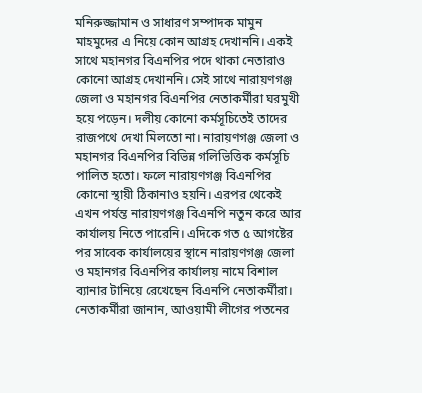মনিরুজ্জামান ও সাধারণ সম্পাদক মামুন মাহমুদের এ নিয়ে কোন আগ্রহ দেখাননি। একই সাথে মহানগর বিএনপির পদে থাকা নেতারাও কোনো আগ্রহ দেখাননি। সেই সাথে নারায়ণগঞ্জ জেলা ও মহানগর বিএনপির নেতাকর্মীরা ঘরমুখী হয়ে পড়েন। দলীয় কোনো কর্মসূচিতেই তাদের রাজপথে দেখা মিলতো না। নারায়ণগঞ্জ জেলা ও মহানগর বিএনপির বিভিন্ন গলিভিত্তিক কর্মসূচি পালিত হতো। ফলে নারায়ণগঞ্জ বিএনপির কোনো স্থায়ী ঠিকানাও হয়নি। এরপর থেকেই এখন পর্যন্ত নারায়ণগঞ্জ বিএনপি নতুন করে আর কার্যালয় নিতে পারেনি। এদিকে গত ৫ আগষ্টের পর সাবেক কার্যালয়ের স্থানে নারায়ণগঞ্জ জেলা ও মহানগর বিএনপির কার্যালয় নামে বিশাল ব্যানার টানিয়ে রেখেছেন বিএনপি নেতাকর্মীরা। নেতাকর্মীরা জানান, আওয়ামী লীগের পতনের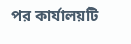পর কার্যালয়টি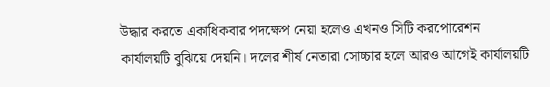উদ্ধার করতে একাধিকবার পদক্ষেপ নেয়া হলেও এখনও সিটি করপোরেশন কার্যালয়টি বুঝিয়ে দেয়নি। দলের শীর্ষ নেতারা সোচ্চার হলে আরও আগেই কার্যালয়টি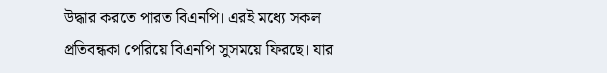উদ্ধার করতে পারত বিএনপি। এরই মধ্যে সকল প্রতিবন্ধকা পেরিয়ে বিএনপি সুসময়ে ফিরছে। যার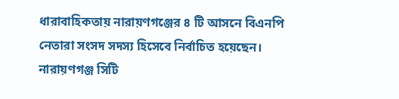ধারাবাহিকতায় নারায়ণগঞ্জের ৪ টি আসনে বিএনপি নেতারা সংসদ সদস্য হিসেবে নির্বাচিত হয়েছেন। নারায়ণগঞ্জ সিটি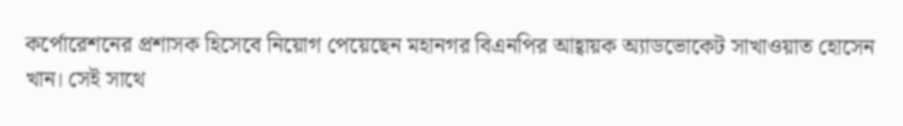কর্পোরেশনের প্রশাসক হিসেবে নিয়োগ পেয়েছেন মহানগর বিএনপির আহ্বায়ক অ্যাডভোকেট সাখাওয়াত হোসেন খান। সেই সাথে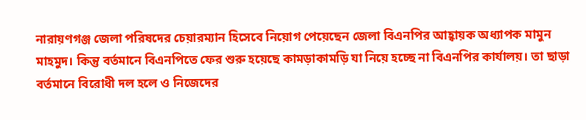নারায়ণগঞ্জ জেলা পরিষদের চেয়ারম্যান হিসেবে নিয়োগ পেয়েছেন জেলা বিএনপির আহ্বায়ক অধ্যাপক মামুন মাহমুদ। কিন্তু বর্তমানে বিএনপিতে ফের শুরু হয়েছে কামড়াকামড়ি যা নিয়ে হচ্ছে না বিএনপির কার্যালয়। তা ছাড়া বর্তমানে বিরোধী দল হলে ও নিজেদের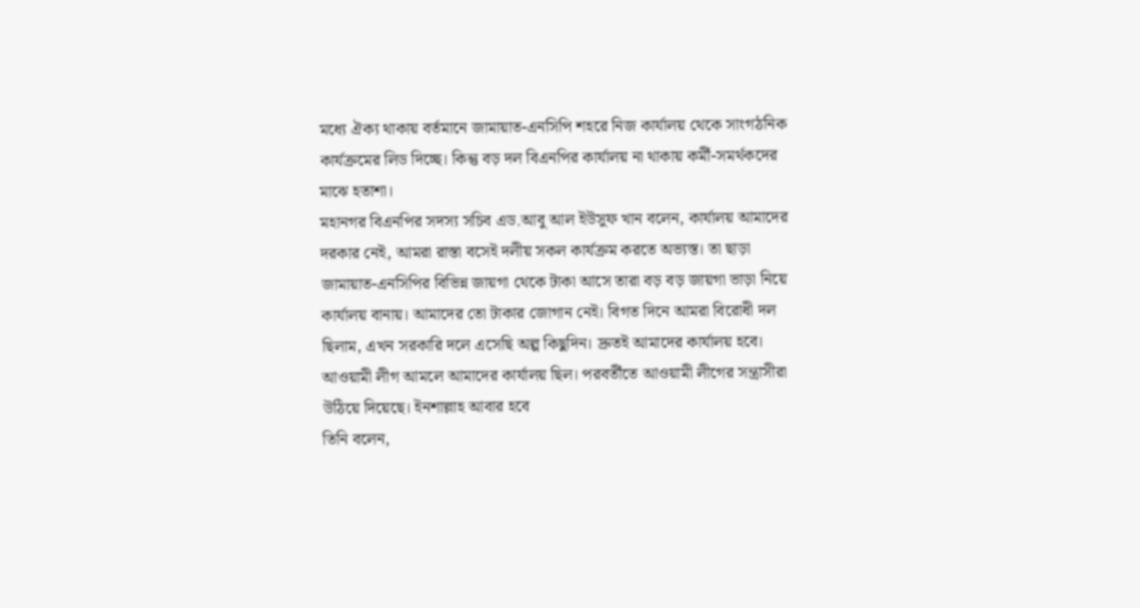মধ্যে ঐক্য থাকায় বর্তমানে জামায়াত-এনসিপি শহরে নিজ কার্যালয় থেকে সাংগঠনিক কার্যক্রমের লিড দিচ্ছে। কিন্তু বড় দল বিএনপির কার্যালয় না থাকায় কর্মী-সমর্থকদের মাঝে হতাশা।
মহানগর বিএনপির সদস্য সচিব এড.আবু আল ইউসুফ খান বলেন, কার্যালয় আমাদের দরকার নেই, আমরা রাস্তা বসেই দলীয় সকল কার্যক্রম করতে অভ্যস্ত। তা ছাড়া জামায়াত-এনসিপির বিভিন্ন জায়গা থেকে টাকা আসে তারা বড় বড় জায়গা ভাড়া নিয়ে কার্যালয় বানায়। আমাদের তো টাকার জোগান নেই। বিগত দিনে আমরা বিরোধী দল ছিলাম, এখন সরকারি দলে এসেছি অল্প কিছুদিন। দ্রুতই আমাদের কার্যালয় হবে। আওয়ামী লীগ আমলে আমাদের কার্যালয় ছিল। পরবর্তীতে আওয়ামী লীগের সন্ত্রাসীরা উঠিয়ে দিয়েছে। ইনশাল্লাহ আবার হবে
তিনি বলেন,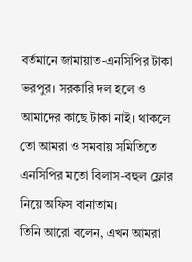বর্তমানে জামায়াত-এনসিপির টাকা ভরপুর। সরকারি দল হলে ও আমাদের কাছে টাকা নাই। থাকলে তো আমরা ও সমবায় সমিতিতে এনসিপির মতো বিলাস-বহুল ফ্লোর নিয়ে অফিস বানাতাম।
তিনি আরো বলেন, এখন আমরা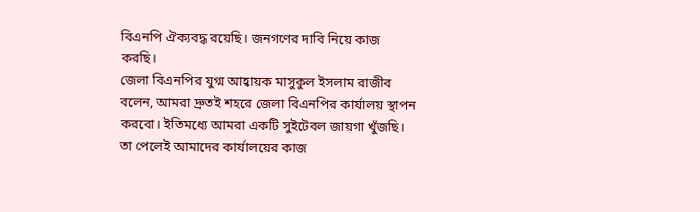বিএনপি ঐক্যবদ্ধ রয়েছি। জনগণের দাবি নিয়ে কাজ করছি।
জেলা বিএনপির যুগ্ম আহ্বায়ক মাসুকুল ইসলাম রাজীব বলেন, আমরা দ্রুতই শহরে জেলা বিএনপির কার্যালয় স্থাপন করবো। ইতিমধ্যে আমরা একটি সুইটেবল জায়গা খুঁজছি। তা পেলেই আমাদের কার্যালয়ের কাজ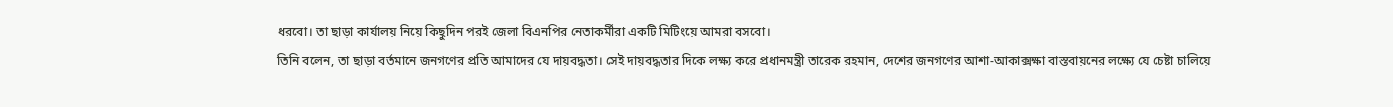ধরবো। তা ছাড়া কার্যালয় নিয়ে কিছুদিন পরই জেলা বিএনপির নেতাকর্মীরা একটি মিটিংয়ে আমরা বসবো।
তিনি বলেন, তা ছাড়া বর্তমানে জনগণের প্রতি আমাদের যে দায়বদ্ধতা। সেই দায়বদ্ধতার দিকে লক্ষ্য করে প্রধানমন্ত্রী তারেক রহমান, দেশের জনগণের আশা-আকাক্সক্ষা বাস্তবায়নের লক্ষ্যে যে চেষ্টা চালিয়ে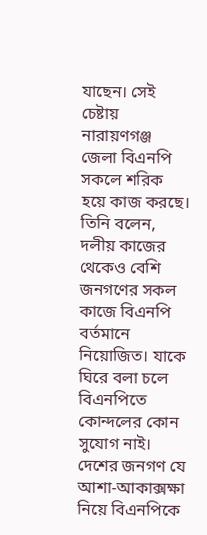যাছেন। সেই চেষ্টায় নারায়ণগঞ্জ জেলা বিএনপি সকলে শরিক হয়ে কাজ করছে।
তিনি বলেন, দলীয় কাজের থেকেও বেশি জনগণের সকল কাজে বিএনপি বর্তমানে নিয়োজিত। যাকে ঘিরে বলা চলে বিএনপিতে কোন্দলের কোন সুযোগ নাই। দেশের জনগণ যে আশা-আকাক্সক্ষা নিয়ে বিএনপিকে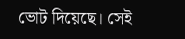ভোট দিয়েছে। সেই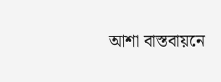আশা বাস্তবায়নে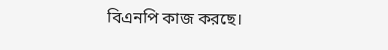বিএনপি কাজ করছে।